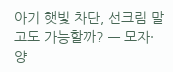아기 햇빛 차단, 선크림 말고도 가능할까? — 모자·양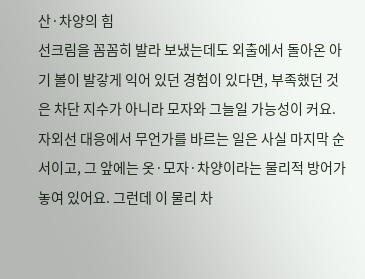산·차양의 힘
선크림을 꼼꼼히 발라 보냈는데도 외출에서 돌아온 아기 볼이 발갛게 익어 있던 경험이 있다면, 부족했던 것은 차단 지수가 아니라 모자와 그늘일 가능성이 커요. 자외선 대응에서 무언가를 바르는 일은 사실 마지막 순서이고, 그 앞에는 옷·모자·차양이라는 물리적 방어가 놓여 있어요. 그런데 이 물리 차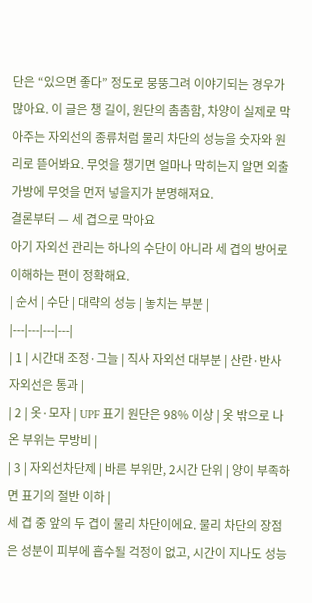단은 “있으면 좋다” 정도로 뭉뚱그려 이야기되는 경우가 많아요. 이 글은 챙 길이, 원단의 촘촘함, 차양이 실제로 막아주는 자외선의 종류처럼 물리 차단의 성능을 숫자와 원리로 뜯어봐요. 무엇을 챙기면 얼마나 막히는지 알면 외출 가방에 무엇을 먼저 넣을지가 분명해져요.
결론부터 — 세 겹으로 막아요
아기 자외선 관리는 하나의 수단이 아니라 세 겹의 방어로 이해하는 편이 정확해요.
| 순서 | 수단 | 대략의 성능 | 놓치는 부분 |
|---|---|---|---|
| 1 | 시간대 조정·그늘 | 직사 자외선 대부분 | 산란·반사 자외선은 통과 |
| 2 | 옷·모자 | UPF 표기 원단은 98% 이상 | 옷 밖으로 나온 부위는 무방비 |
| 3 | 자외선차단제 | 바른 부위만, 2시간 단위 | 양이 부족하면 표기의 절반 이하 |
세 겹 중 앞의 두 겹이 물리 차단이에요. 물리 차단의 장점은 성분이 피부에 흡수될 걱정이 없고, 시간이 지나도 성능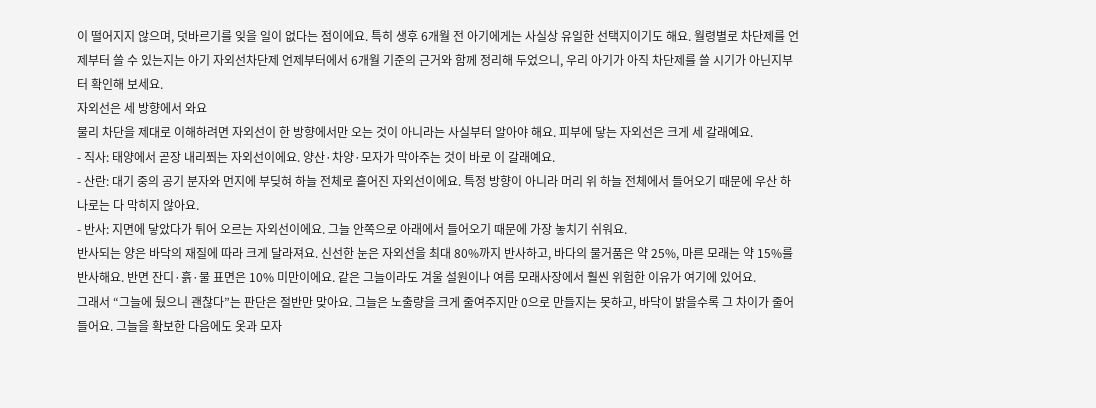이 떨어지지 않으며, 덧바르기를 잊을 일이 없다는 점이에요. 특히 생후 6개월 전 아기에게는 사실상 유일한 선택지이기도 해요. 월령별로 차단제를 언제부터 쓸 수 있는지는 아기 자외선차단제 언제부터에서 6개월 기준의 근거와 함께 정리해 두었으니, 우리 아기가 아직 차단제를 쓸 시기가 아닌지부터 확인해 보세요.
자외선은 세 방향에서 와요
물리 차단을 제대로 이해하려면 자외선이 한 방향에서만 오는 것이 아니라는 사실부터 알아야 해요. 피부에 닿는 자외선은 크게 세 갈래예요.
- 직사: 태양에서 곧장 내리쬐는 자외선이에요. 양산·차양·모자가 막아주는 것이 바로 이 갈래예요.
- 산란: 대기 중의 공기 분자와 먼지에 부딪혀 하늘 전체로 흩어진 자외선이에요. 특정 방향이 아니라 머리 위 하늘 전체에서 들어오기 때문에 우산 하나로는 다 막히지 않아요.
- 반사: 지면에 닿았다가 튀어 오르는 자외선이에요. 그늘 안쪽으로 아래에서 들어오기 때문에 가장 놓치기 쉬워요.
반사되는 양은 바닥의 재질에 따라 크게 달라져요. 신선한 눈은 자외선을 최대 80%까지 반사하고, 바다의 물거품은 약 25%, 마른 모래는 약 15%를 반사해요. 반면 잔디·흙·물 표면은 10% 미만이에요. 같은 그늘이라도 겨울 설원이나 여름 모래사장에서 훨씬 위험한 이유가 여기에 있어요.
그래서 “그늘에 뒀으니 괜찮다”는 판단은 절반만 맞아요. 그늘은 노출량을 크게 줄여주지만 0으로 만들지는 못하고, 바닥이 밝을수록 그 차이가 줄어들어요. 그늘을 확보한 다음에도 옷과 모자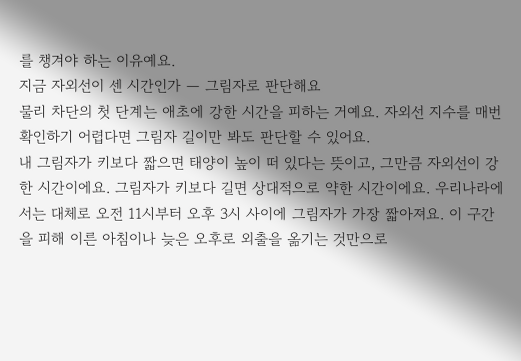를 챙겨야 하는 이유예요.
지금 자외선이 센 시간인가 — 그림자로 판단해요
물리 차단의 첫 단계는 애초에 강한 시간을 피하는 거예요. 자외선 지수를 매번 확인하기 어렵다면 그림자 길이만 봐도 판단할 수 있어요.
내 그림자가 키보다 짧으면 태양이 높이 떠 있다는 뜻이고, 그만큼 자외선이 강한 시간이에요. 그림자가 키보다 길면 상대적으로 약한 시간이에요. 우리나라에서는 대체로 오전 11시부터 오후 3시 사이에 그림자가 가장 짧아져요. 이 구간을 피해 이른 아침이나 늦은 오후로 외출을 옮기는 것만으로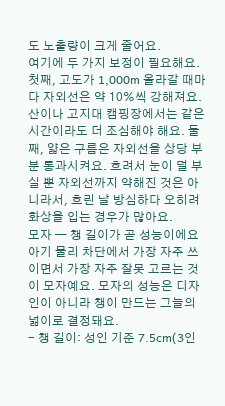도 노출량이 크게 줄어요.
여기에 두 가지 보정이 필요해요. 첫째, 고도가 1,000m 올라갈 때마다 자외선은 약 10%씩 강해져요. 산이나 고지대 캠핑장에서는 같은 시간이라도 더 조심해야 해요. 둘째, 얇은 구름은 자외선을 상당 부분 통과시켜요. 흐려서 눈이 덜 부실 뿐 자외선까지 약해진 것은 아니라서, 흐린 날 방심하다 오히려 화상을 입는 경우가 많아요.
모자 — 챙 길이가 곧 성능이에요
아기 물리 차단에서 가장 자주 쓰이면서 가장 자주 잘못 고르는 것이 모자예요. 모자의 성능은 디자인이 아니라 챙이 만드는 그늘의 넓이로 결정돼요.
- 챙 길이: 성인 기준 7.5cm(3인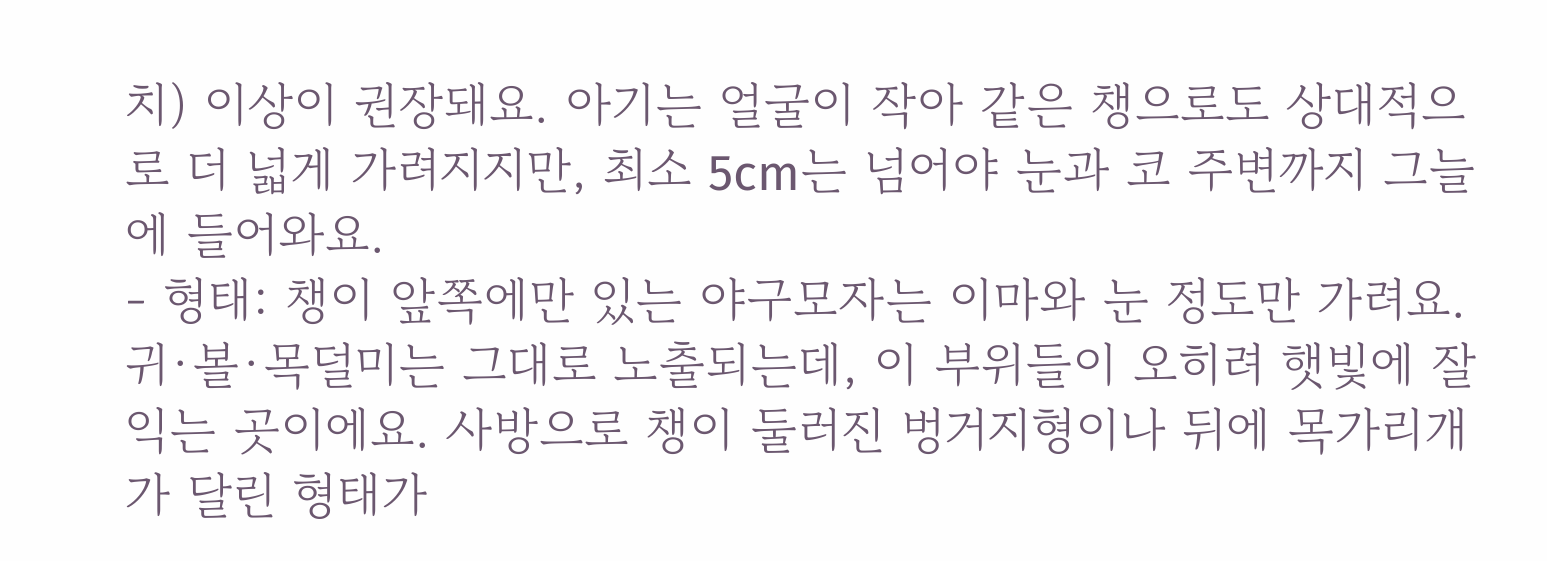치) 이상이 권장돼요. 아기는 얼굴이 작아 같은 챙으로도 상대적으로 더 넓게 가려지지만, 최소 5cm는 넘어야 눈과 코 주변까지 그늘에 들어와요.
- 형태: 챙이 앞쪽에만 있는 야구모자는 이마와 눈 정도만 가려요. 귀·볼·목덜미는 그대로 노출되는데, 이 부위들이 오히려 햇빛에 잘 익는 곳이에요. 사방으로 챙이 둘러진 벙거지형이나 뒤에 목가리개가 달린 형태가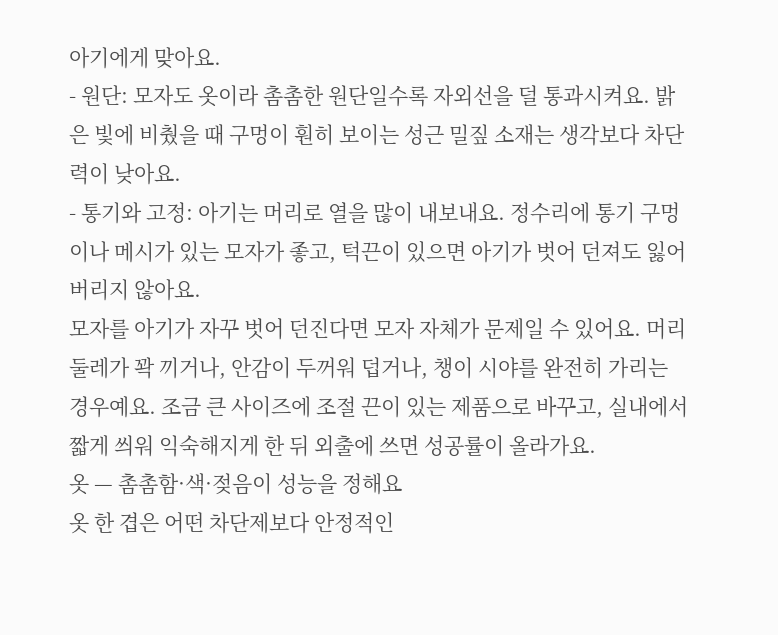아기에게 맞아요.
- 원단: 모자도 옷이라 촘촘한 원단일수록 자외선을 덜 통과시켜요. 밝은 빛에 비췄을 때 구멍이 훤히 보이는 성근 밀짚 소재는 생각보다 차단력이 낮아요.
- 통기와 고정: 아기는 머리로 열을 많이 내보내요. 정수리에 통기 구멍이나 메시가 있는 모자가 좋고, 턱끈이 있으면 아기가 벗어 던져도 잃어버리지 않아요.
모자를 아기가 자꾸 벗어 던진다면 모자 자체가 문제일 수 있어요. 머리둘레가 꽉 끼거나, 안감이 두꺼워 덥거나, 챙이 시야를 완전히 가리는 경우예요. 조금 큰 사이즈에 조절 끈이 있는 제품으로 바꾸고, 실내에서 짧게 씌워 익숙해지게 한 뒤 외출에 쓰면 성공률이 올라가요.
옷 — 촘촘함·색·젖음이 성능을 정해요
옷 한 겹은 어떤 차단제보다 안정적인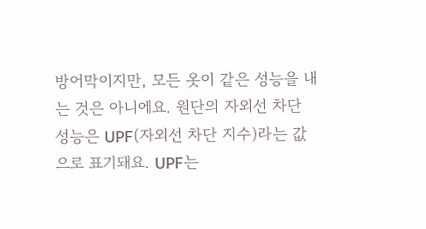방어막이지만, 모든 옷이 같은 성능을 내는 것은 아니에요. 원단의 자외선 차단 성능은 UPF(자외선 차단 지수)라는 값으로 표기돼요. UPF는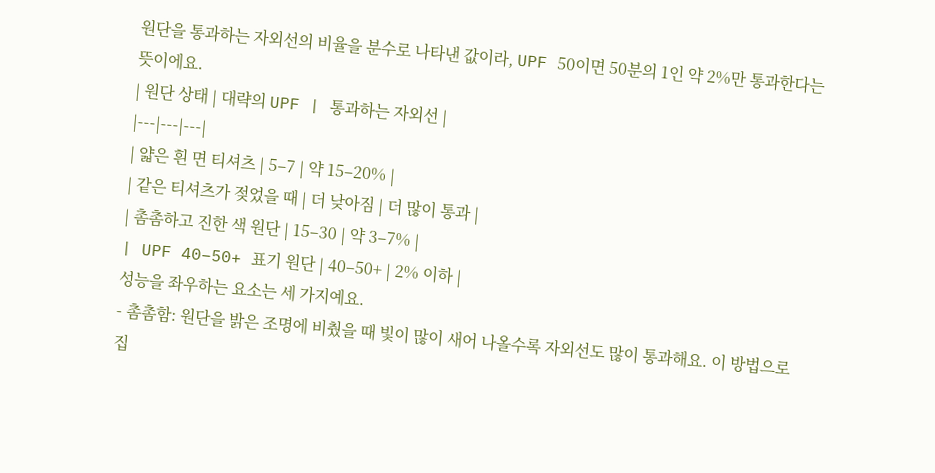원단을 통과하는 자외선의 비율을 분수로 나타낸 값이라, UPF 50이면 50분의 1인 약 2%만 통과한다는 뜻이에요.
| 원단 상태 | 대략의 UPF | 통과하는 자외선 |
|---|---|---|
| 얇은 흰 면 티셔츠 | 5–7 | 약 15–20% |
| 같은 티셔츠가 젖었을 때 | 더 낮아짐 | 더 많이 통과 |
| 촘촘하고 진한 색 원단 | 15–30 | 약 3–7% |
| UPF 40–50+ 표기 원단 | 40–50+ | 2% 이하 |
성능을 좌우하는 요소는 세 가지예요.
- 촘촘함: 원단을 밝은 조명에 비췄을 때 빛이 많이 새어 나올수록 자외선도 많이 통과해요. 이 방법으로 집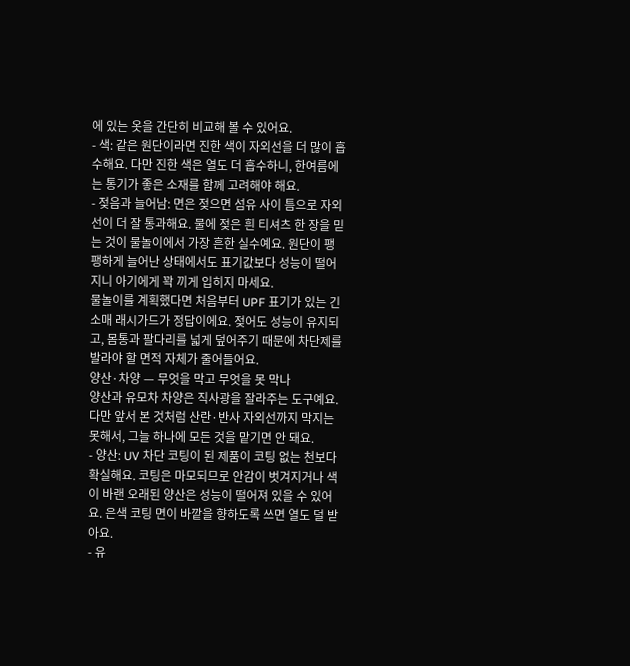에 있는 옷을 간단히 비교해 볼 수 있어요.
- 색: 같은 원단이라면 진한 색이 자외선을 더 많이 흡수해요. 다만 진한 색은 열도 더 흡수하니, 한여름에는 통기가 좋은 소재를 함께 고려해야 해요.
- 젖음과 늘어남: 면은 젖으면 섬유 사이 틈으로 자외선이 더 잘 통과해요. 물에 젖은 흰 티셔츠 한 장을 믿는 것이 물놀이에서 가장 흔한 실수예요. 원단이 팽팽하게 늘어난 상태에서도 표기값보다 성능이 떨어지니 아기에게 꽉 끼게 입히지 마세요.
물놀이를 계획했다면 처음부터 UPF 표기가 있는 긴소매 래시가드가 정답이에요. 젖어도 성능이 유지되고, 몸통과 팔다리를 넓게 덮어주기 때문에 차단제를 발라야 할 면적 자체가 줄어들어요.
양산·차양 — 무엇을 막고 무엇을 못 막나
양산과 유모차 차양은 직사광을 잘라주는 도구예요. 다만 앞서 본 것처럼 산란·반사 자외선까지 막지는 못해서, 그늘 하나에 모든 것을 맡기면 안 돼요.
- 양산: UV 차단 코팅이 된 제품이 코팅 없는 천보다 확실해요. 코팅은 마모되므로 안감이 벗겨지거나 색이 바랜 오래된 양산은 성능이 떨어져 있을 수 있어요. 은색 코팅 면이 바깥을 향하도록 쓰면 열도 덜 받아요.
- 유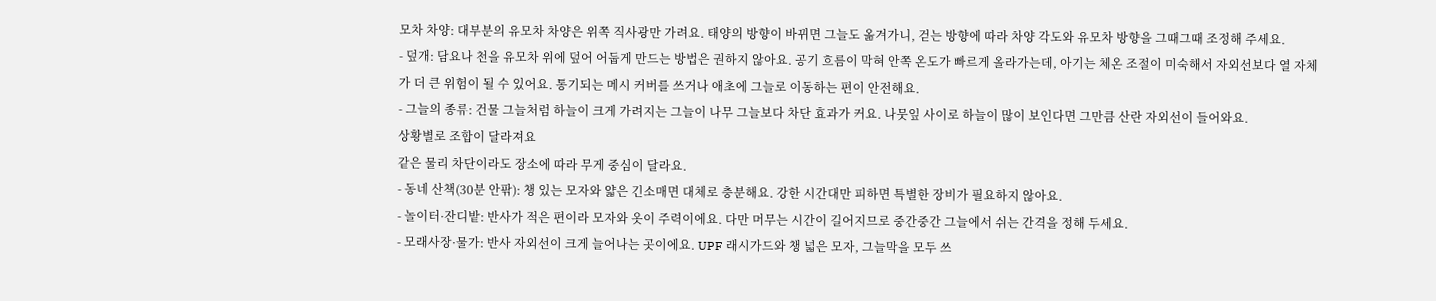모차 차양: 대부분의 유모차 차양은 위쪽 직사광만 가려요. 태양의 방향이 바뀌면 그늘도 옮겨가니, 걷는 방향에 따라 차양 각도와 유모차 방향을 그때그때 조정해 주세요.
- 덮개: 담요나 천을 유모차 위에 덮어 어둡게 만드는 방법은 권하지 않아요. 공기 흐름이 막혀 안쪽 온도가 빠르게 올라가는데, 아기는 체온 조절이 미숙해서 자외선보다 열 자체가 더 큰 위험이 될 수 있어요. 통기되는 메시 커버를 쓰거나 애초에 그늘로 이동하는 편이 안전해요.
- 그늘의 종류: 건물 그늘처럼 하늘이 크게 가려지는 그늘이 나무 그늘보다 차단 효과가 커요. 나뭇잎 사이로 하늘이 많이 보인다면 그만큼 산란 자외선이 들어와요.
상황별로 조합이 달라져요
같은 물리 차단이라도 장소에 따라 무게 중심이 달라요.
- 동네 산책(30분 안팎): 챙 있는 모자와 얇은 긴소매면 대체로 충분해요. 강한 시간대만 피하면 특별한 장비가 필요하지 않아요.
- 놀이터·잔디밭: 반사가 적은 편이라 모자와 옷이 주력이에요. 다만 머무는 시간이 길어지므로 중간중간 그늘에서 쉬는 간격을 정해 두세요.
- 모래사장·물가: 반사 자외선이 크게 늘어나는 곳이에요. UPF 래시가드와 챙 넓은 모자, 그늘막을 모두 쓰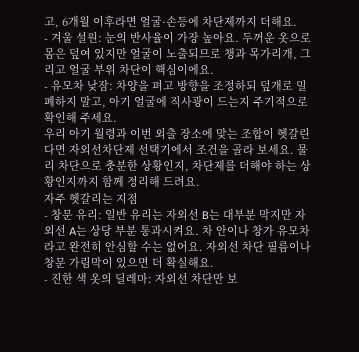고, 6개월 이후라면 얼굴·손등에 차단제까지 더해요.
- 겨울 설원: 눈의 반사율이 가장 높아요. 두꺼운 옷으로 몸은 덮여 있지만 얼굴이 노출되므로 챙과 목가리개, 그리고 얼굴 부위 차단이 핵심이에요.
- 유모차 낮잠: 차양을 펴고 방향을 조정하되 덮개로 밀폐하지 말고, 아기 얼굴에 직사광이 드는지 주기적으로 확인해 주세요.
우리 아기 월령과 이번 외출 장소에 맞는 조합이 헷갈린다면 자외선차단제 선택기에서 조건을 골라 보세요. 물리 차단으로 충분한 상황인지, 차단제를 더해야 하는 상황인지까지 함께 정리해 드려요.
자주 헷갈리는 지점
- 창문 유리: 일반 유리는 자외선 B는 대부분 막지만 자외선 A는 상당 부분 통과시켜요. 차 안이나 창가 유모차라고 완전히 안심할 수는 없어요. 자외선 차단 필름이나 창문 가림막이 있으면 더 확실해요.
- 진한 색 옷의 딜레마: 자외선 차단만 보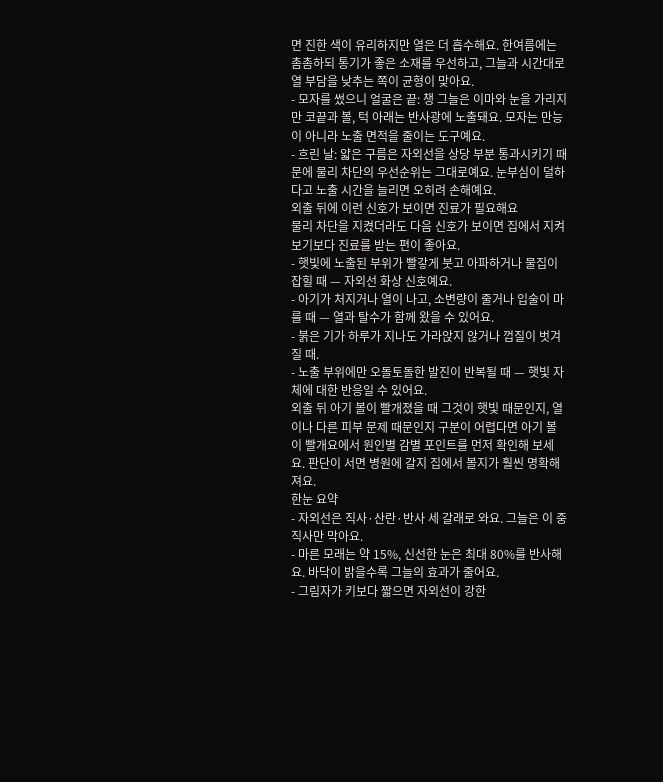면 진한 색이 유리하지만 열은 더 흡수해요. 한여름에는 촘촘하되 통기가 좋은 소재를 우선하고, 그늘과 시간대로 열 부담을 낮추는 쪽이 균형이 맞아요.
- 모자를 썼으니 얼굴은 끝: 챙 그늘은 이마와 눈을 가리지만 코끝과 볼, 턱 아래는 반사광에 노출돼요. 모자는 만능이 아니라 노출 면적을 줄이는 도구예요.
- 흐린 날: 얇은 구름은 자외선을 상당 부분 통과시키기 때문에 물리 차단의 우선순위는 그대로예요. 눈부심이 덜하다고 노출 시간을 늘리면 오히려 손해예요.
외출 뒤에 이런 신호가 보이면 진료가 필요해요
물리 차단을 지켰더라도 다음 신호가 보이면 집에서 지켜보기보다 진료를 받는 편이 좋아요.
- 햇빛에 노출된 부위가 빨갛게 붓고 아파하거나 물집이 잡힐 때 — 자외선 화상 신호예요.
- 아기가 처지거나 열이 나고, 소변량이 줄거나 입술이 마를 때 — 열과 탈수가 함께 왔을 수 있어요.
- 붉은 기가 하루가 지나도 가라앉지 않거나 껍질이 벗겨질 때.
- 노출 부위에만 오돌토돌한 발진이 반복될 때 — 햇빛 자체에 대한 반응일 수 있어요.
외출 뒤 아기 볼이 빨개졌을 때 그것이 햇빛 때문인지, 열이나 다른 피부 문제 때문인지 구분이 어렵다면 아기 볼이 빨개요에서 원인별 감별 포인트를 먼저 확인해 보세요. 판단이 서면 병원에 갈지 집에서 볼지가 훨씬 명확해져요.
한눈 요약
- 자외선은 직사·산란·반사 세 갈래로 와요. 그늘은 이 중 직사만 막아요.
- 마른 모래는 약 15%, 신선한 눈은 최대 80%를 반사해요. 바닥이 밝을수록 그늘의 효과가 줄어요.
- 그림자가 키보다 짧으면 자외선이 강한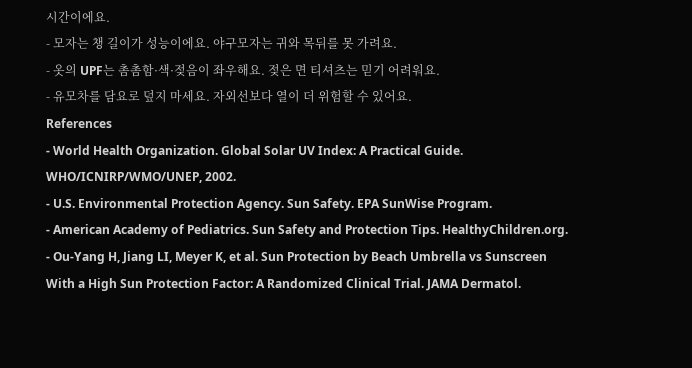시간이에요.
- 모자는 챙 길이가 성능이에요. 야구모자는 귀와 목뒤를 못 가려요.
- 옷의 UPF는 촘촘함·색·젖음이 좌우해요. 젖은 면 티셔츠는 믿기 어려워요.
- 유모차를 담요로 덮지 마세요. 자외선보다 열이 더 위험할 수 있어요.
References
- World Health Organization. Global Solar UV Index: A Practical Guide. WHO/ICNIRP/WMO/UNEP, 2002.
- U.S. Environmental Protection Agency. Sun Safety. EPA SunWise Program.
- American Academy of Pediatrics. Sun Safety and Protection Tips. HealthyChildren.org.
- Ou-Yang H, Jiang LI, Meyer K, et al. Sun Protection by Beach Umbrella vs Sunscreen With a High Sun Protection Factor: A Randomized Clinical Trial. JAMA Dermatol.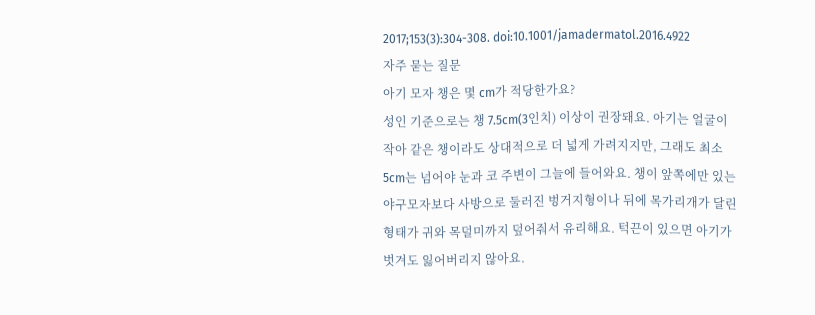2017;153(3):304-308. doi:10.1001/jamadermatol.2016.4922
자주 묻는 질문
아기 모자 챙은 몇 cm가 적당한가요?
성인 기준으로는 챙 7.5cm(3인치) 이상이 권장돼요. 아기는 얼굴이 작아 같은 챙이라도 상대적으로 더 넓게 가려지지만, 그래도 최소 5cm는 넘어야 눈과 코 주변이 그늘에 들어와요. 챙이 앞쪽에만 있는 야구모자보다 사방으로 둘러진 벙거지형이나 뒤에 목가리개가 달린 형태가 귀와 목덜미까지 덮어줘서 유리해요. 턱끈이 있으면 아기가 벗겨도 잃어버리지 않아요.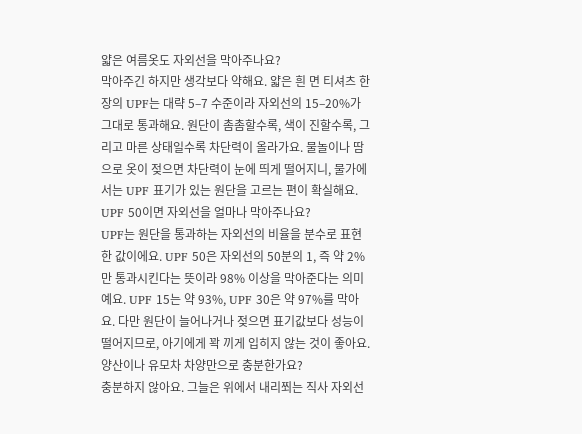얇은 여름옷도 자외선을 막아주나요?
막아주긴 하지만 생각보다 약해요. 얇은 흰 면 티셔츠 한 장의 UPF는 대략 5–7 수준이라 자외선의 15–20%가 그대로 통과해요. 원단이 촘촘할수록, 색이 진할수록, 그리고 마른 상태일수록 차단력이 올라가요. 물놀이나 땀으로 옷이 젖으면 차단력이 눈에 띄게 떨어지니, 물가에서는 UPF 표기가 있는 원단을 고르는 편이 확실해요.
UPF 50이면 자외선을 얼마나 막아주나요?
UPF는 원단을 통과하는 자외선의 비율을 분수로 표현한 값이에요. UPF 50은 자외선의 50분의 1, 즉 약 2%만 통과시킨다는 뜻이라 98% 이상을 막아준다는 의미예요. UPF 15는 약 93%, UPF 30은 약 97%를 막아요. 다만 원단이 늘어나거나 젖으면 표기값보다 성능이 떨어지므로, 아기에게 꽉 끼게 입히지 않는 것이 좋아요.
양산이나 유모차 차양만으로 충분한가요?
충분하지 않아요. 그늘은 위에서 내리쬐는 직사 자외선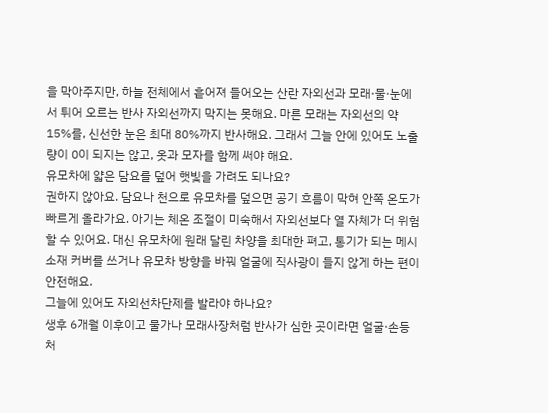을 막아주지만, 하늘 전체에서 흩어져 들어오는 산란 자외선과 모래·물·눈에서 튀어 오르는 반사 자외선까지 막지는 못해요. 마른 모래는 자외선의 약 15%를, 신선한 눈은 최대 80%까지 반사해요. 그래서 그늘 안에 있어도 노출량이 0이 되지는 않고, 옷과 모자를 함께 써야 해요.
유모차에 얇은 담요를 덮어 햇빛을 가려도 되나요?
권하지 않아요. 담요나 천으로 유모차를 덮으면 공기 흐름이 막혀 안쪽 온도가 빠르게 올라가요. 아기는 체온 조절이 미숙해서 자외선보다 열 자체가 더 위험할 수 있어요. 대신 유모차에 원래 달린 차양을 최대한 펴고, 통기가 되는 메시 소재 커버를 쓰거나 유모차 방향을 바꿔 얼굴에 직사광이 들지 않게 하는 편이 안전해요.
그늘에 있어도 자외선차단제를 발라야 하나요?
생후 6개월 이후이고 물가나 모래사장처럼 반사가 심한 곳이라면 얼굴·손등처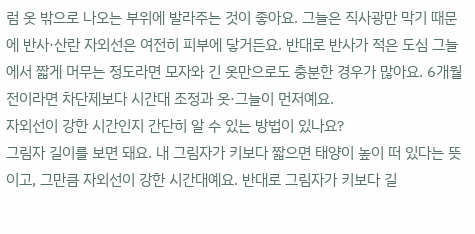럼 옷 밖으로 나오는 부위에 발라주는 것이 좋아요. 그늘은 직사광만 막기 때문에 반사·산란 자외선은 여전히 피부에 닿거든요. 반대로 반사가 적은 도심 그늘에서 짧게 머무는 정도라면 모자와 긴 옷만으로도 충분한 경우가 많아요. 6개월 전이라면 차단제보다 시간대 조정과 옷·그늘이 먼저예요.
자외선이 강한 시간인지 간단히 알 수 있는 방법이 있나요?
그림자 길이를 보면 돼요. 내 그림자가 키보다 짧으면 태양이 높이 떠 있다는 뜻이고, 그만큼 자외선이 강한 시간대예요. 반대로 그림자가 키보다 길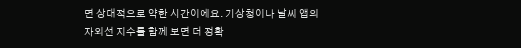면 상대적으로 약한 시간이에요. 기상청이나 날씨 앱의 자외선 지수를 함께 보면 더 정확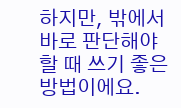하지만, 밖에서 바로 판단해야 할 때 쓰기 좋은 방법이에요.